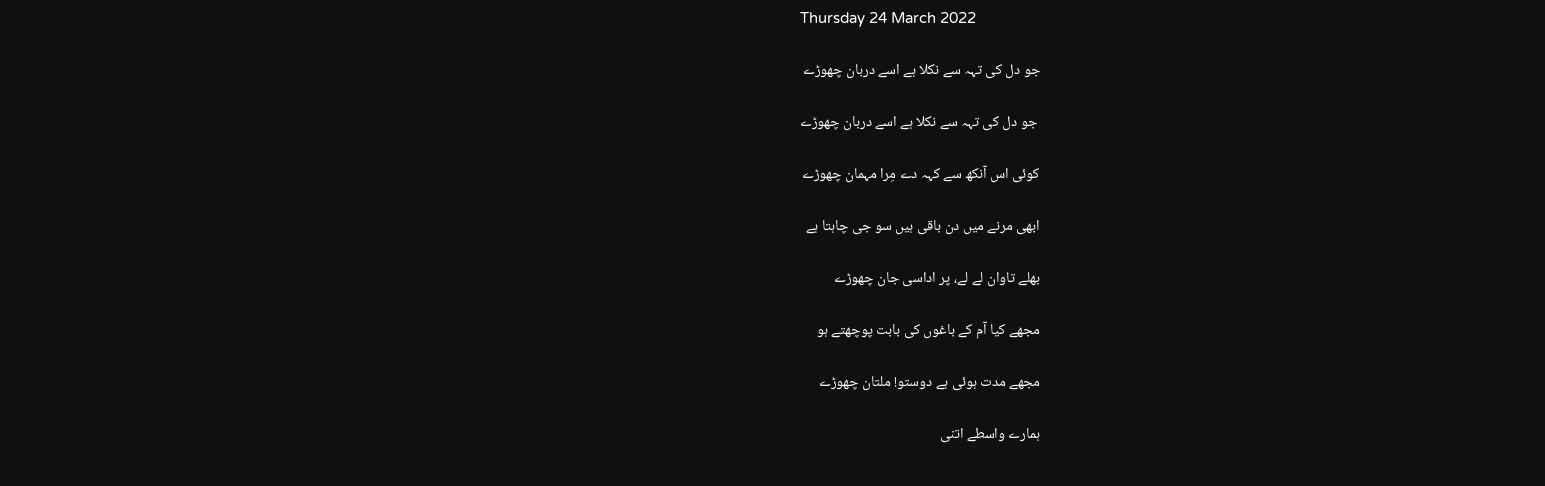Thursday 24 March 2022

جو دل کی تہہ سے نکلا ہے اسے دربان چھوڑے

 جو دل کی تہہ سے نکلا ہے اسے دربان چھوڑے

کوئی اس آنکھ سے کہہ دے مِرا مہمان چھوڑے

ابھی مرنے میں دن باقی ہیں سو جی چاہتا ہے

بھلے تاوان لے لے، پر اداسی جان چھوڑے

مجھے کیا آم کے باغوں کی بابت پوچھتے ہو

مجھے مدت ہوئی ہے دوستو! ملتان چھوڑے

ہمارے واسطے اتنی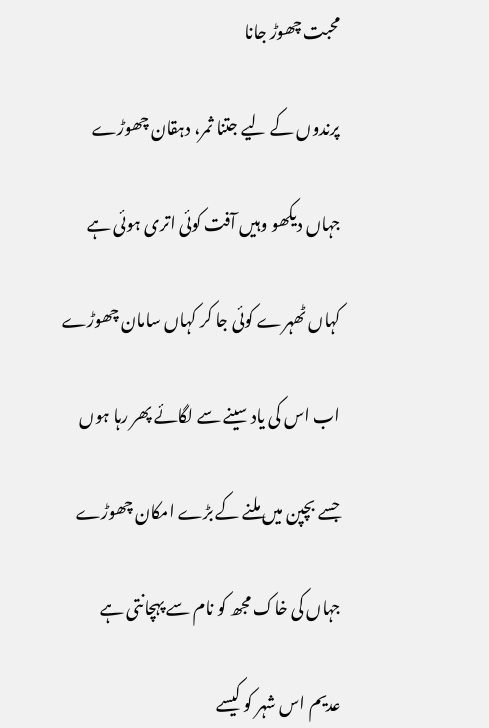محبت چھوڑ جانا

پرندوں کے لیے جتنا ثمر، دہقان چھوڑے

جہاں دیکھو وہیں آفت کوئی اتری ہوئی ہے

کہاں ٹھہرے کوئی جا کر کہاں سامان چھوڑے

اب اس کی یاد سینے سے لگائے پھر رہا ہوں

جسے بچپن میں ملنے کے بڑے امکان چھوڑے

جہاں کی خاک مجھ کو نام سے پہچانتی ہے

عدیم اس شہر کو کیسے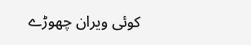کوئی ویران چھوڑے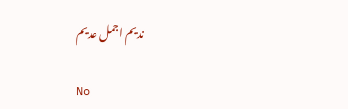ندیم اجمل عدیم

No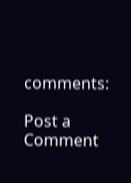comments:

Post a Comment